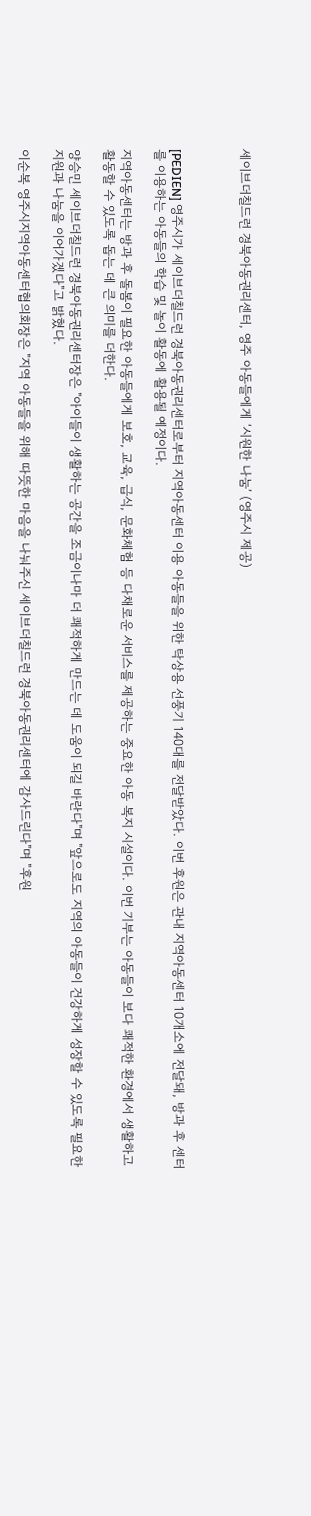세이브더칠드런 경북아동권리센터, 영주 아동들에게 ‘시원한 나눔’ (영주시 제공)



[PEDIEN] 영주시가 세이브더칠드런 경북아동권리센터로부터 지역아동센터 이용 아동들을 위한 탁상용 선풍기 140대를 전달받았다. 이번 후원은 관내 지역아동센터 10개소에 전달돼, 방과 후 센터를 이용하는 아동들의 학습 및 놀이 활동에 활용될 예정이다.

지역아동센터는 방과 후 돌봄이 필요한 아동들에게 보호, 교육, 급식, 문화체험 등 다채로운 서비스를 제공하는 중요한 아동 복지 시설이다. 이번 기부는 아동들이 보다 쾌적한 환경에서 생활하고 활동할 수 있도록 돕는 데 큰 의미를 더한다.

양승민 세이브더칠드런 경북아동권리센터장은 "아이들이 생활하는 공간을 조금이나마 더 쾌적하게 만드는 데 도움이 되길 바란다"며 "앞으로도 지역의 아동들이 건강하게 성장할 수 있도록 필요한 지원과 나눔을 이어가겠다"고 밝혔다.

이순복 영주시지역아동센터협의회장은 "지역 아동들을 위해 따뜻한 마음을 나눠주신 세이브더칠드런 경북아동권리센터에 감사드린다"며 "후원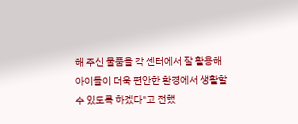해 주신 물품을 각 센터에서 잘 활용해 아이들이 더욱 편안한 환경에서 생활할 수 있도록 하겠다"고 전했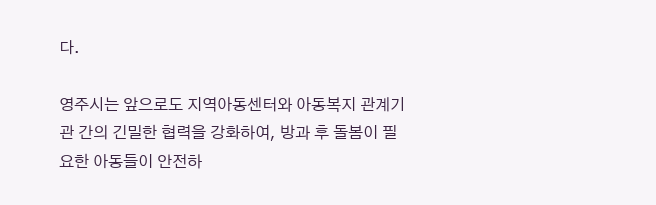다.

영주시는 앞으로도 지역아동센터와 아동복지 관계기관 간의 긴밀한 협력을 강화하여, 방과 후 돌봄이 필요한 아동들이 안전하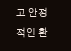고 안정적인 환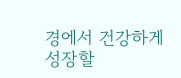경에서 건강하게 성장할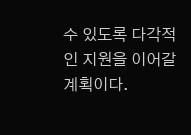수 있도록 다각적인 지원을 이어갈 계획이다.